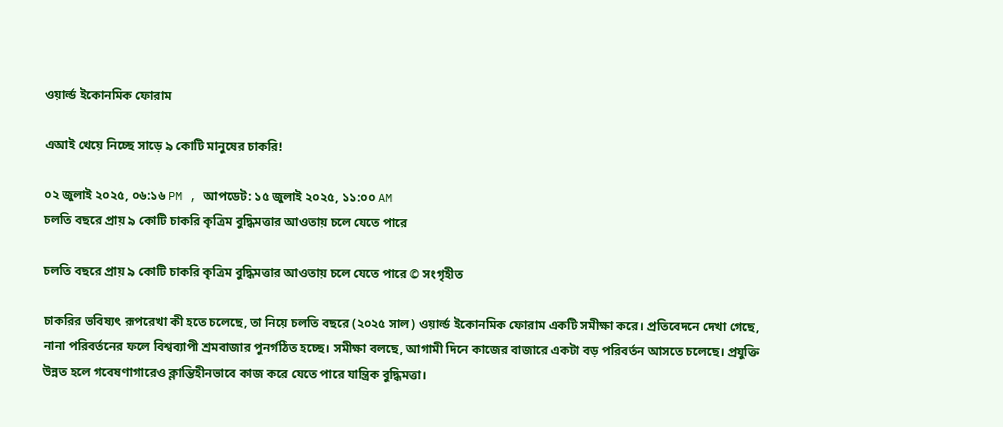ওয়ার্ল্ড ইকোনমিক ফোরাম

এআই খেয়ে নিচ্ছে সাড়ে ৯ কোটি মানুষের চাকরি!

০২ জুলাই ২০২৫, ০৬:১৬ PM , আপডেট: ১৫ জুলাই ২০২৫, ১১:০০ AM
চলতি বছরে প্রায় ৯ কোটি চাকরি কৃত্রিম বুদ্ধিমত্তার আওতায় চলে যেতে পারে

চলতি বছরে প্রায় ৯ কোটি চাকরি কৃত্রিম বুদ্ধিমত্তার আওতায় চলে যেতে পারে © সংগৃহীত

চাকরির ভবিষ্যৎ রূপরেখা কী হতে চলেছে, তা নিয়ে চলতি বছরে (২০২৫ সাল) ওয়ার্ল্ড ইকোনমিক ফোরাম একটি সমীক্ষা করে। প্রতিবেদনে দেখা গেছে, নানা পরিবর্তনের ফলে বিশ্বব্যাপী শ্রমবাজার পুনর্গঠিত হচ্ছে। সমীক্ষা বলছে, আগামী দিনে কাজের বাজারে একটা বড় পরিবর্তন আসতে চলেছে। প্রযুক্তি উন্নত হলে গবেষণাগারেও ক্লান্তিহীনভাবে কাজ করে যেতে পারে যান্ত্রিক বুদ্ধিমত্তা।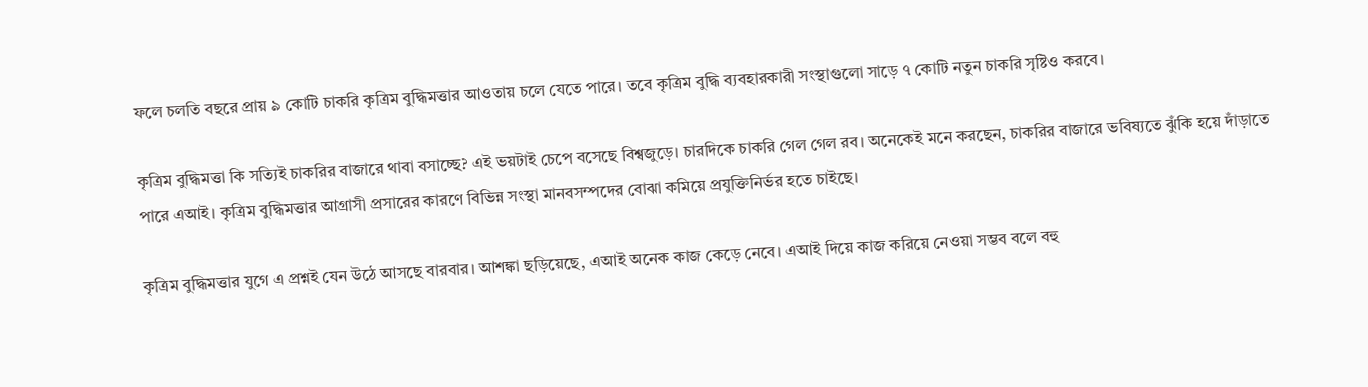ফলে চলতি বছরে প্রায় ৯ কোটি চাকরি কৃত্রিম বুদ্ধিমত্তার আওতায় চলে যেতে পারে। তবে কৃত্রিম বুদ্ধি ব্যবহারকারী সংস্থাগুলো সাড়ে ৭ কোটি নতুন চাকরি সৃষ্টিও করবে।

কৃত্রিম বুদ্ধিমত্তা কি সত্যিই চাকরির বাজারে থাবা বসাচ্ছে? এই ভয়টাই চেপে বসেছে বিশ্বজুড়ে। চারদিকে চাকরি গেল গেল রব। অনেকেই মনে করছেন, চাকরির বাজারে ভবিষ্যতে ঝুঁকি হয়ে দাঁড়াতে পারে এআই। কৃত্রিম বুদ্ধিমত্তার আগ্রাসী প্রসারের কারণে বিভিন্ন সংস্থা মানবসম্পদের বোঝা কমিয়ে প্রযুক্তিনির্ভর হতে চাইছে।

কৃত্রিম বুদ্ধিমত্তার যুগে এ প্রশ্নই যেন উঠে আসছে বারবার। আশঙ্কা ছড়িয়েছে, এআই অনেক কাজ কেড়ে নেবে। এআই দিয়ে কাজ করিয়ে নেওয়া সম্ভব বলে বহু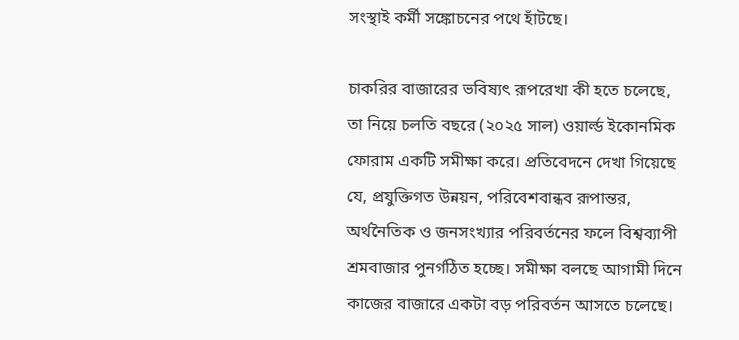সংস্থাই কর্মী সঙ্কোচনের পথে হাঁটছে।

চাকরির বাজারের ভবিষ্যৎ রূপরেখা কী হতে চলেছে, তা নিয়ে চলতি বছরে (২০২৫ সাল) ওয়ার্ল্ড ইকোনমিক ফোরাম একটি সমীক্ষা করে। প্রতিবেদনে দেখা গিয়েছে যে, প্রযুক্তিগত উন্নয়ন, পরিবেশবান্ধব রূপান্তর, অর্থনৈতিক ও জনসংখ্যার পরিবর্তনের ফলে বিশ্বব্যাপী শ্রমবাজার পুনর্গঠিত হচ্ছে। সমীক্ষা বলছে আগামী দিনে কাজের বাজারে একটা বড় পরিবর্তন আসতে চলেছে।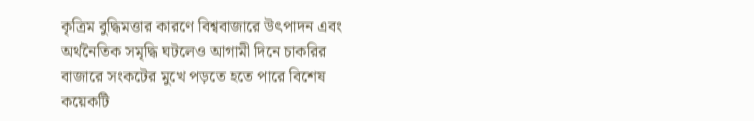কৃত্রিম বুদ্ধিমত্তার কারণে বিশ্ববাজারে উৎপাদন এবং অর্থনৈতিক সমৃদ্ধি ঘটলেও আগামী দিনে চাকরির বাজারে সংকটের মুখে পড়তে হতে পারে বিশেষ কয়েকটি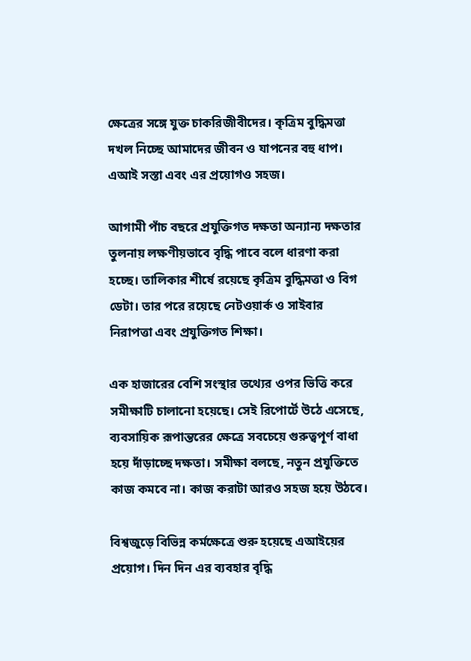ক্ষেত্রের সঙ্গে যুক্ত চাকরিজীবীদের। কৃত্রিম বুদ্ধিমত্তা দখল নিচ্ছে আমাদের জীবন ও যাপনের বহু ধাপ। এআই সস্তা এবং এর প্রয়োগও সহজ।

আগামী পাঁচ বছরে প্রযুক্তিগত দক্ষতা অন্যান্য দক্ষতার তুলনায় লক্ষণীয়ভাবে বৃদ্ধি পাবে বলে ধারণা করা হচ্ছে। তালিকার শীর্ষে রয়েছে কৃত্রিম বুদ্ধিমত্তা ও বিগ ডেটা। তার পরে রয়েছে নেটওয়ার্ক ও সাইবার নিরাপত্তা এবং প্রযুক্তিগত শিক্ষা।

এক হাজারের বেশি সংস্থার তথ্যের ওপর ভিত্তি করে সমীক্ষাটি চালানো হয়েছে। সেই রিপোর্টে উঠে এসেছে, ব্যবসায়িক রূপান্তরের ক্ষেত্রে সবচেয়ে গুরুত্বপূর্ণ বাধা হয়ে দাঁড়াচ্ছে দক্ষতা। সমীক্ষা বলছে, নতুন প্রযুক্তিতে কাজ কমবে না। কাজ করাটা আরও সহজ হয়ে উঠবে।

বিশ্বজুড়ে বিভিন্ন কর্মক্ষেত্রে শুরু হয়েছে এআইয়ের প্রয়োগ। দিন দিন এর ব্যবহার বৃদ্ধি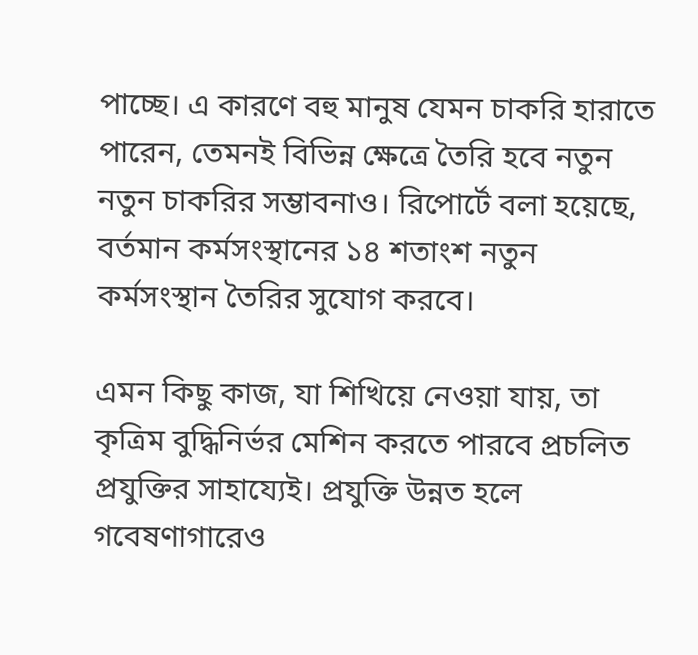পাচ্ছে। এ কারণে বহু মানুষ যেমন চাকরি হারাতে পারেন, তেমনই বিভিন্ন ক্ষেত্রে তৈরি হবে নতুন নতুন চাকরির সম্ভাবনাও। রিপোর্টে বলা হয়েছে, বর্তমান কর্মসংস্থানের ১৪ শতাংশ নতুন কর্মসংস্থান তৈরির সুযোগ করবে।

এমন কিছু কাজ, যা শিখিয়ে নেওয়া যায়, তা কৃত্রিম বুদ্ধিনির্ভর মেশিন করতে পারবে প্রচলিত প্রযুক্তির সাহায্যেই। প্রযুক্তি উন্নত হলে গবেষণাগারেও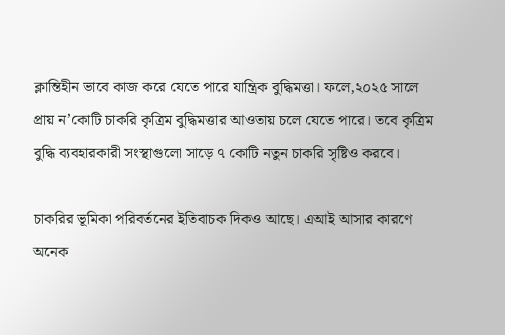ক্লান্তিহীন ভাবে কাজ করে যেতে পারে যান্ত্রিক বুদ্ধিমত্তা। ফলে,২০২৫ সালে প্রায় ন’কোটি চাকরি কৃত্রিম বুদ্ধিমত্তার আওতায় চলে যেতে পারে। তবে কৃত্রিম বুদ্ধি ব্যবহারকারী সংস্থাগুলো সাড়ে ৭ কোটি নতুন চাকরি সৃষ্টিও করবে।

চাকরির ভূমিকা পরিবর্তনের ইতিবাচক দিকও আছে। এআই আসার কারণে অনেক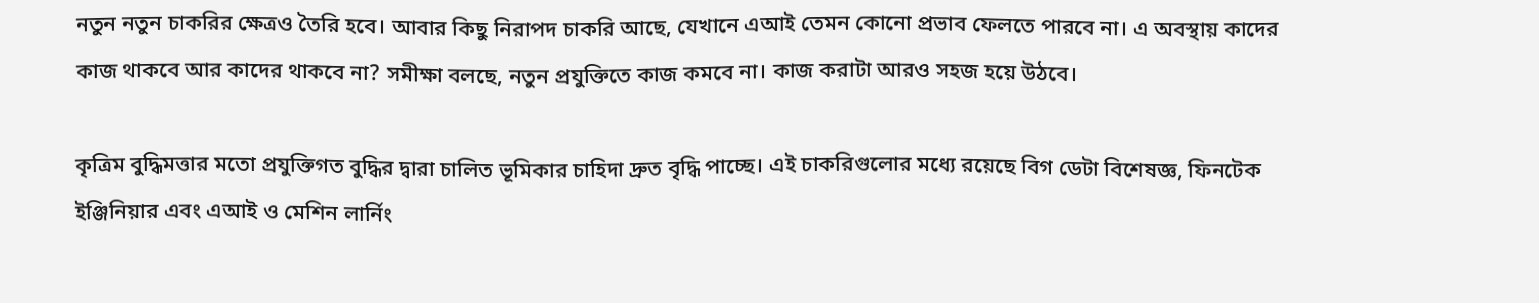নতুন নতুন চাকরির ক্ষেত্রও তৈরি হবে। আবার কিছু নিরাপদ চাকরি আছে, যেখানে এআই তেমন কোনো প্রভাব ফেলতে পারবে না। এ অবস্থায় কাদের কাজ থাকবে আর কাদের থাকবে না? সমীক্ষা বলছে, নতুন প্রযুক্তিতে কাজ কমবে না। কাজ করাটা আরও সহজ হয়ে উঠবে।

কৃত্রিম বুদ্ধিমত্তার মতো প্রযুক্তিগত বুদ্ধির দ্বারা চালিত ভূমিকার চাহিদা দ্রুত বৃদ্ধি পাচ্ছে। এই চাকরিগুলোর মধ্যে রয়েছে বিগ ডেটা বিশেষজ্ঞ, ফিনটেক ইঞ্জিনিয়ার এবং এআই ও মেশিন লার্নিং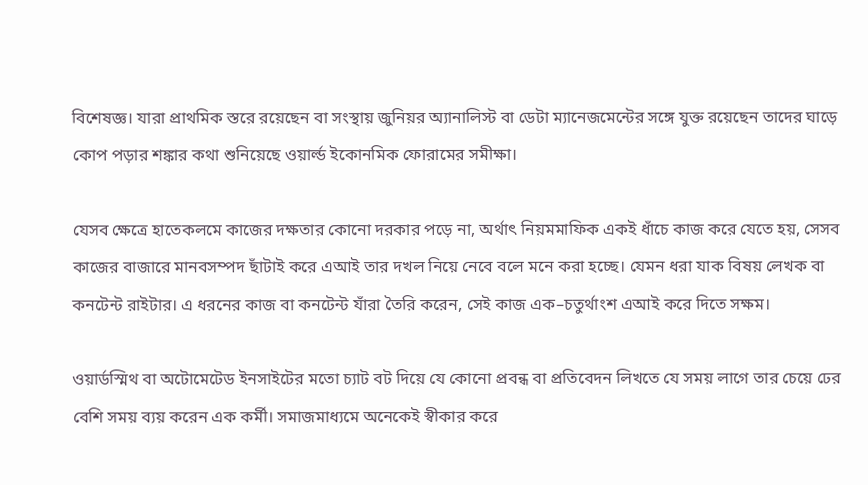বিশেষজ্ঞ। যারা প্রাথমিক স্তরে রয়েছেন বা সংস্থায় জুনিয়র অ্যানালিস্ট বা ডেটা ম্যানেজমেন্টের সঙ্গে যুক্ত রয়েছেন তাদের ঘাড়ে কোপ পড়ার শঙ্কার কথা শুনিয়েছে ওয়ার্ল্ড ইকোনমিক ফোরামের সমীক্ষা।

যেসব ক্ষেত্রে হাতেকলমে কাজের দক্ষতার কোনো দরকার পড়ে না, অর্থাৎ নিয়মমাফিক একই ধাঁচে কাজ করে যেতে হয়, সেসব কাজের বাজারে মানবসম্পদ ছাঁটাই করে এআই তার দখল নিয়ে নেবে বলে মনে করা হচ্ছে। যেমন ধরা যাক বিষয় লেখক বা কনটেন্ট রাইটার। এ ধরনের কাজ বা কনটেন্ট যাঁরা তৈরি করেন, সেই কাজ এক–চতুর্থাংশ এআই করে দিতে সক্ষম।

ওয়ার্ডস্মিথ বা অটোমেটেড ইনসাইটের মতো চ্যাট বট দিয়ে যে কোনো প্রবন্ধ বা প্রতিবেদন লিখতে যে সময় লাগে তার চেয়ে ঢের বেশি সময় ব্যয় করেন এক কর্মী। সমাজমাধ্যমে অনেকেই স্বীকার করে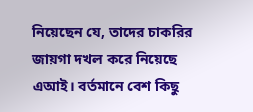নিয়েছেন যে, তাদের চাকরির জায়গা দখল করে নিয়েছে এআই। বর্তমানে বেশ কিছু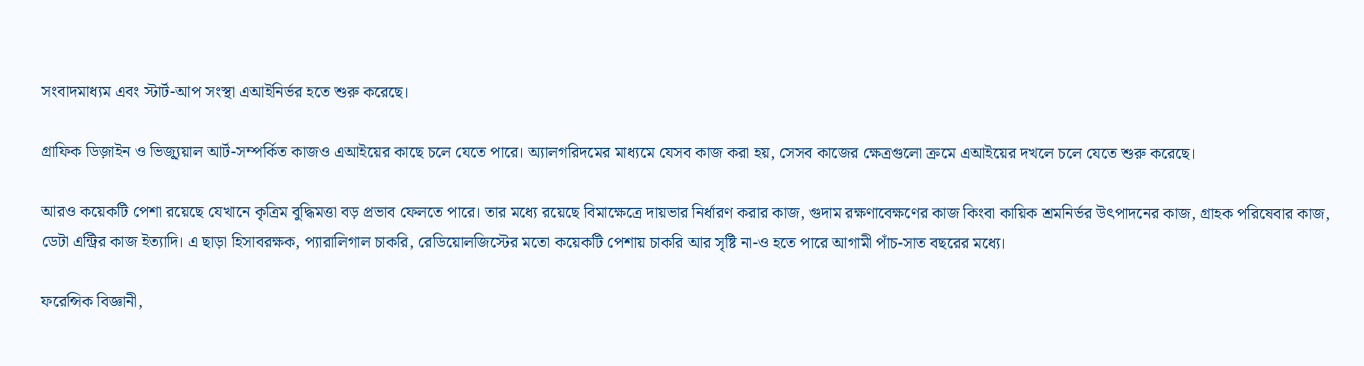সংবাদমাধ্যম এবং স্টার্ট-আপ সংস্থা এআইনির্ভর হতে শুরু করেছে।

গ্রাফিক ডিজ়াইন ও ভিজ়্যুয়াল আর্ট-সম্পর্কিত কাজও এআইয়ের কাছে চলে যেতে পারে। অ্যালগরিদমের মাধ্যমে যেসব কাজ করা হয়, সেসব কাজের ক্ষেত্রগুলো ক্রমে এআইয়ের দখলে চলে যেতে শুরু করেছে।

আরও কয়েকটি পেশা রয়েছে যেখানে কৃত্রিম বুদ্ধিমত্তা বড় প্রভাব ফেলতে পারে। তার মধ্যে রয়েছে বিমাক্ষেত্রে দায়ভার নির্ধারণ করার কাজ, গুদাম রক্ষণাবেক্ষণের কাজ কিংবা কায়িক শ্রমনির্ভর উৎপাদনের কাজ, গ্রাহক পরিষেবার কাজ, ডেটা এন্ট্রির কাজ ইত্যাদি। এ ছাড়া হিসাবরক্ষক, প্যারালিগাল চাকরি, রেডিয়োলজিস্টের মতো কয়েকটি পেশায় চাকরি আর সৃষ্টি না-ও হতে পারে আগামী পাঁচ-সাত বছরের মধ্যে।

ফরেন্সিক বিজ্ঞানী,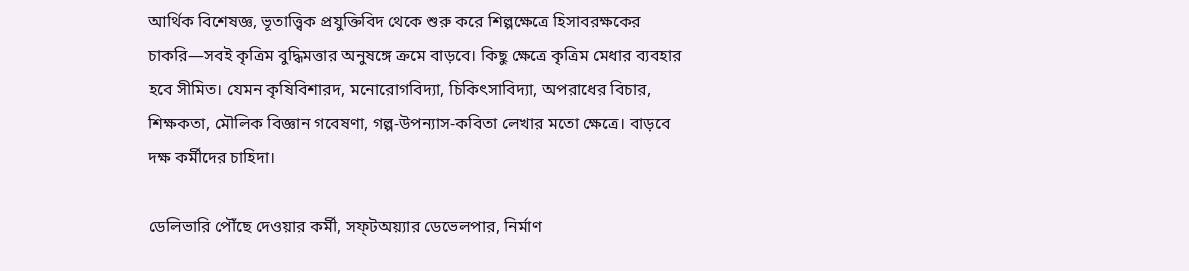আর্থিক বিশেষজ্ঞ, ভূতাত্ত্বিক প্রযুক্তিবিদ থেকে শুরু করে শিল্পক্ষেত্রে হিসাবরক্ষকের চাকরি—সবই কৃত্রিম বুদ্ধিমত্তার অনুষঙ্গে ক্রমে বাড়বে। কিছু ক্ষেত্রে কৃত্রিম মেধার ব্যবহার হবে সীমিত। যেমন কৃষিবিশারদ, মনোরোগবিদ্যা, চিকিৎসাবিদ্যা, অপরাধের বিচার, শিক্ষকতা, মৌলিক বিজ্ঞান গবেষণা, গল্প-উপন্যাস-কবিতা লেখার মতো ক্ষেত্রে। বাড়বে দক্ষ কর্মীদের চাহিদা।

ডেলিভারি পৌঁছে দেওয়ার কর্মী, সফ্‌টঅয়্যার ডেভেলপার, নির্মাণ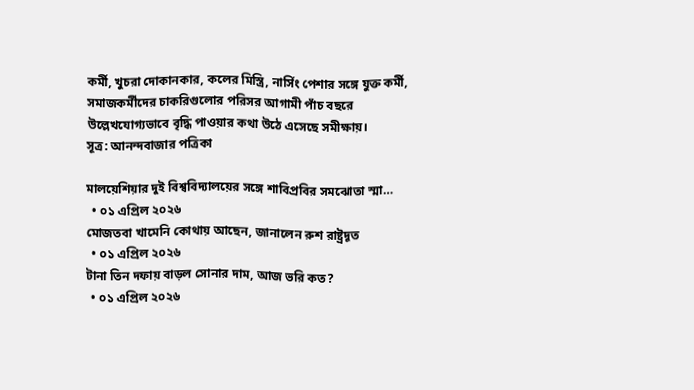কর্মী, খুচরা দোকানকার, কলের মিস্ত্রি, নার্সিং পেশার সঙ্গে যুক্ত কর্মী, সমাজকর্মীদের চাকরিগুলোর পরিসর আগামী পাঁচ বছরে উল্লেখযোগ্যভাবে বৃদ্ধি পাওয়ার কথা উঠে এসেছে সমীক্ষায়।
সূত্র: আনন্দবাজার পত্রিকা

মালয়েশিয়ার দুই বিশ্ববিদ্যালয়ের সঙ্গে শাবিপ্রবির সমঝোতা স্মা…
  • ০১ এপ্রিল ২০২৬
মোজতবা খামেনি কোথায় আছেন, জানালেন রুশ রাষ্ট্রদূত
  • ০১ এপ্রিল ২০২৬
টানা তিন দফায় বাড়ল সোনার দাম, আজ ভরি কত?
  • ০১ এপ্রিল ২০২৬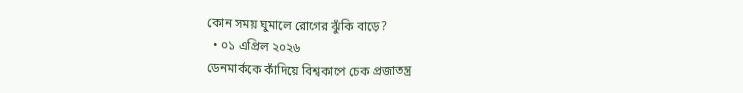কোন সময় ঘুমালে রোগের ঝুঁকি বাড়ে?
  • ০১ এপ্রিল ২০২৬
ডেনমার্ককে কাঁদিয়ে বিশ্বকাপে চেক প্রজাতন্ত্র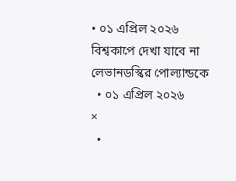• ০১ এপ্রিল ২০২৬
বিশ্বকাপে দেখা যাবে না লেভানডস্কির পোল্যান্ডকে
  • ০১ এপ্রিল ২০২৬
×
  •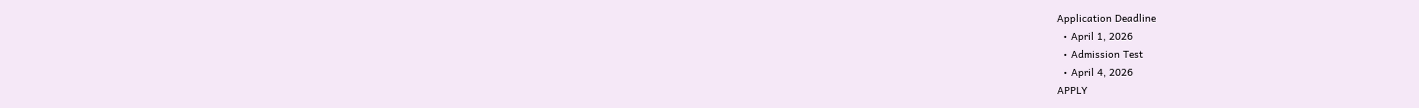Application Deadline
  • April 1, 2026
  • Admission Test
  • April 4, 2026
APPLY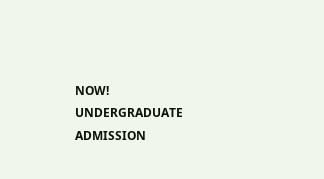NOW!
UNDERGRADUATE ADMISSION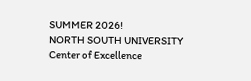SUMMER 2026!
NORTH SOUTH UNIVERSITY
Center of Excellence